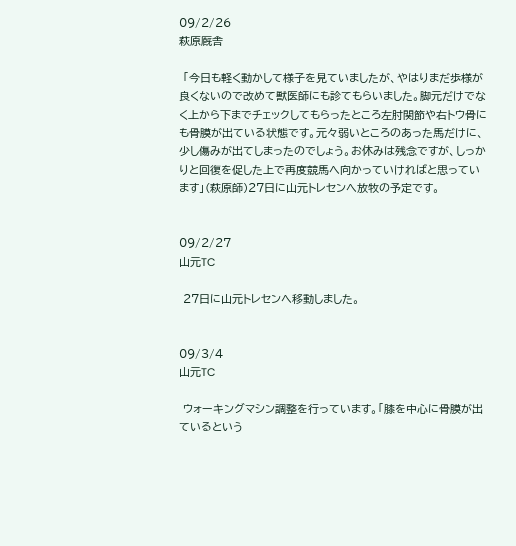09/2/26
萩原厩舎

 「今日も軽く動かして様子を見ていましたが、やはりまだ歩様が良くないので改めて獣医師にも診てもらいました。脚元だけでなく上から下までチェックしてもらったところ左肘関節や右トウ骨にも骨膜が出ている状態です。元々弱いところのあった馬だけに、少し傷みが出てしまったのでしょう。お休みは残念ですが、しっかりと回復を促した上で再度競馬へ向かっていければと思っています」(萩原師)27日に山元トレセンへ放牧の予定です。


09/2/27
山元TC

 27日に山元トレセンへ移動しました。


09/3/4
山元TC

 ウォーキングマシン調整を行っています。「膝を中心に骨膜が出ているという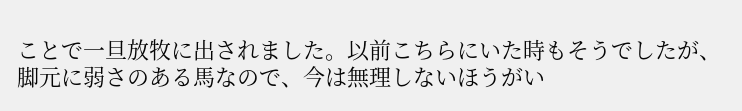ことで一旦放牧に出されました。以前こちらにいた時もそうでしたが、脚元に弱さのある馬なので、今は無理しないほうがい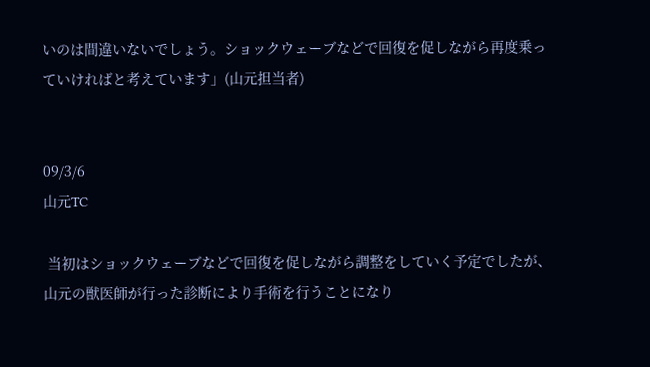いのは間違いないでしょう。ショックウェーブなどで回復を促しながら再度乗っていければと考えています」(山元担当者)


09/3/6
山元TC

 当初はショックウェーブなどで回復を促しながら調整をしていく予定でしたが、山元の獣医師が行った診断により手術を行うことになり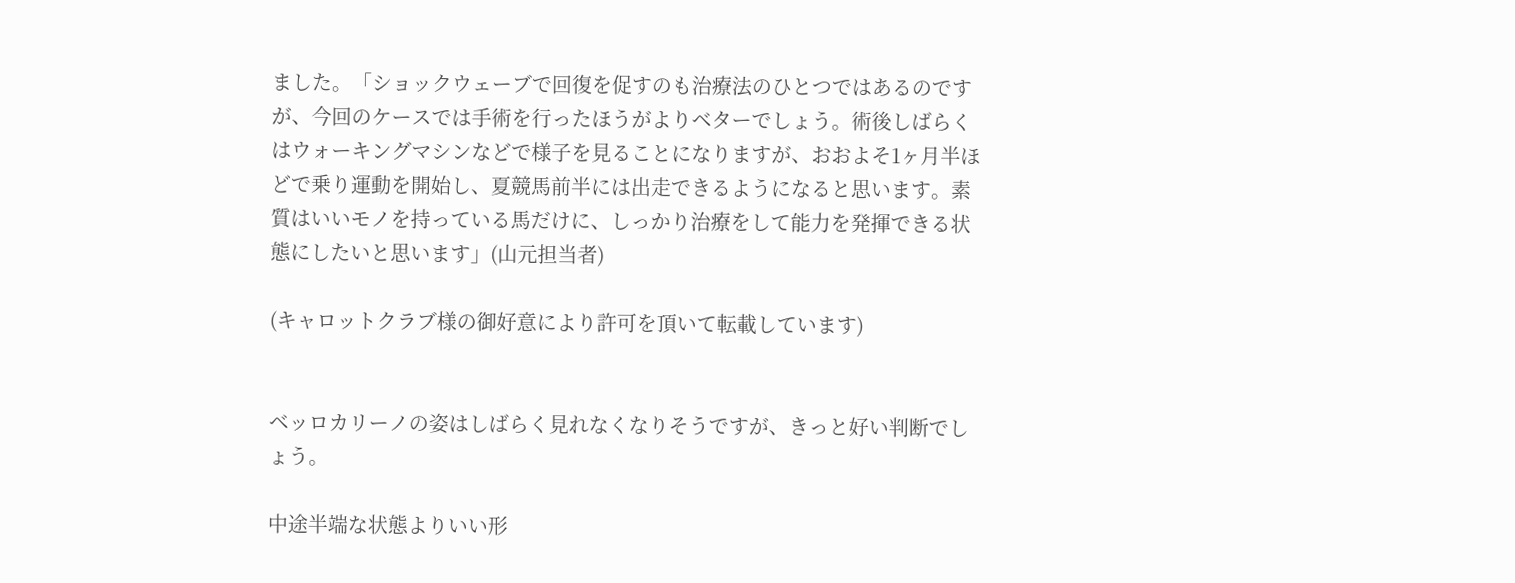ました。「ショックウェーブで回復を促すのも治療法のひとつではあるのですが、今回のケースでは手術を行ったほうがよりベターでしょう。術後しばらくはウォーキングマシンなどで様子を見ることになりますが、おおよそ1ヶ月半ほどで乗り運動を開始し、夏競馬前半には出走できるようになると思います。素質はいいモノを持っている馬だけに、しっかり治療をして能力を発揮できる状態にしたいと思います」(山元担当者)

(キャロットクラブ様の御好意により許可を頂いて転載しています)


ベッロカリーノの姿はしばらく見れなくなりそうですが、きっと好い判断でしょう。

中途半端な状態よりいい形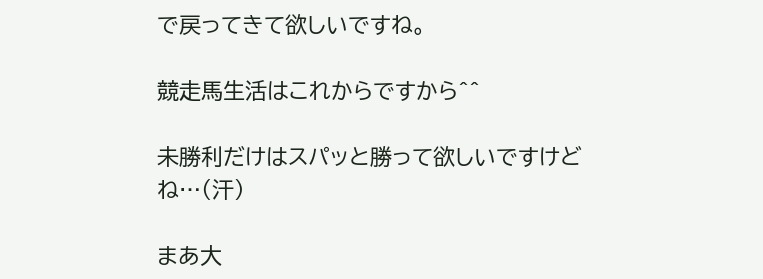で戻ってきて欲しいですね。

競走馬生活はこれからですから^^

未勝利だけはスパッと勝って欲しいですけどね…(汗)

まあ大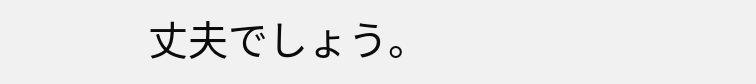丈夫でしょう。